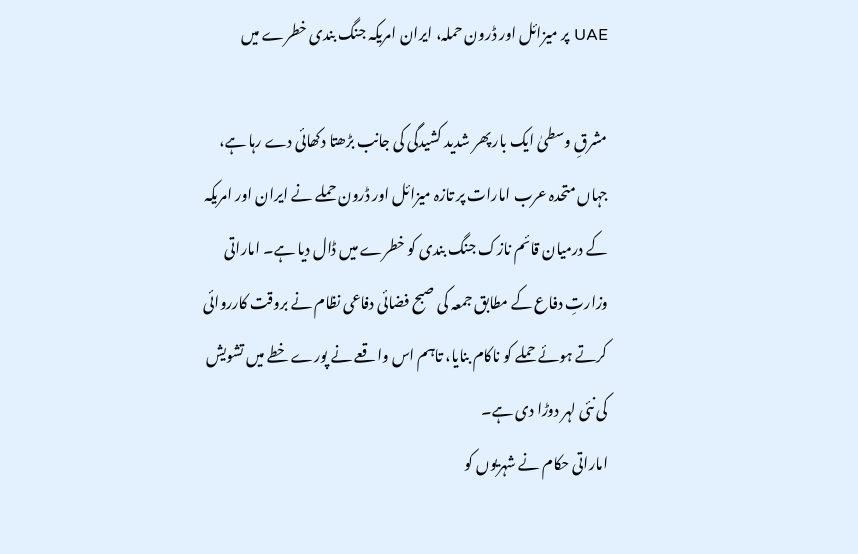UAE پر میزائل اور ڈرون حملہ، ایران امریکہ جنگ بندی خطرے میں

مشرقِ وسطیٰ ایک بار پھر شدید کشیدگی کی جانب بڑھتا دکھائی دے رہا ہے، جہاں متحدہ عرب امارات پر تازہ میزائل اور ڈرون حملے نے ایران اور امریکہ کے درمیان قائم نازک جنگ بندی کو خطرے میں ڈال دیا ہے۔ اماراتی وزارتِ دفاع کے مطابق جمعہ کی صبح فضائی دفاعی نظام نے بروقت کارروائی کرتے ہوئے حملے کو ناکام بنایا، تاہم اس واقعے نے پورے خطے میں تشویش کی نئی لہر دوڑا دی ہے۔
اماراتی حکام نے شہریوں کو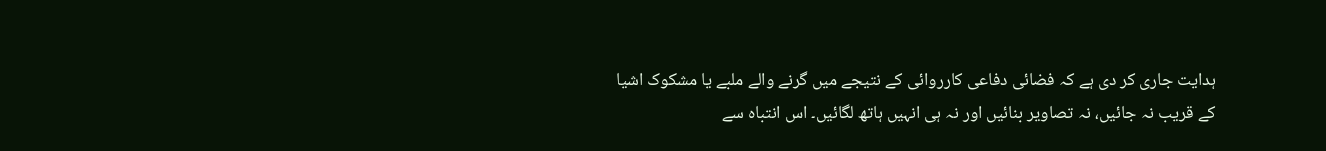ہدایت جاری کر دی ہے کہ فضائی دفاعی کارروائی کے نتیجے میں گرنے والے ملبے یا مشکوک اشیا کے قریب نہ جائیں، نہ تصاویر بنائیں اور نہ ہی انہیں ہاتھ لگائیں۔ اس انتباہ سے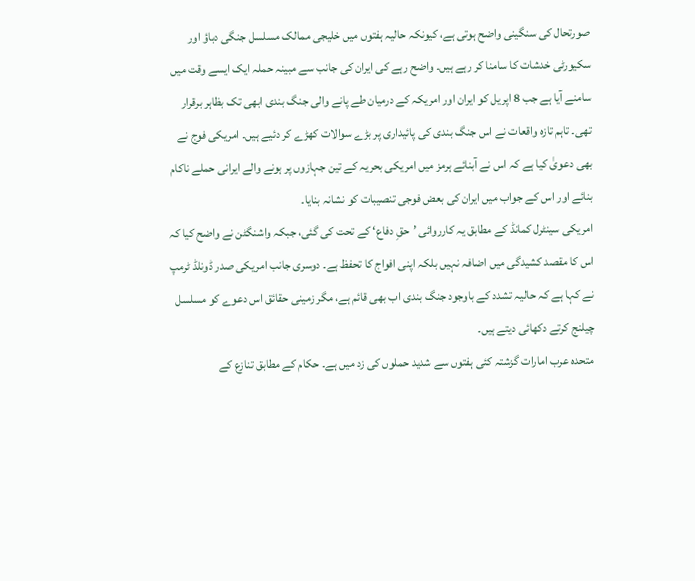صورتحال کی سنگینی واضح ہوتی ہے، کیونکہ حالیہ ہفتوں میں خلیجی ممالک مسلسل جنگی دباؤ اور سکیورٹی خدشات کا سامنا کر رہے ہیں۔ واضح رہے کی ایران کی جانب سے مبینہ حملہ ایک ایسے وقت میں سامنے آیا ہے جب 8 اپریل کو ایران اور امریکہ کے درمیان طے پانے والی جنگ بندی ابھی تک بظاہر برقرار تھی۔ تاہم تازہ واقعات نے اس جنگ بندی کی پائیداری پر بڑے سوالات کھڑے کر دئیے ہیں۔ امریکی فوج نے بھی دعویٰ کیا ہے کہ اس نے آبنائے ہرمز میں امریکی بحریہ کے تین جہازوں پر ہونے والے ایرانی حملے ناکام بنائے اور اس کے جواب میں ایران کی بعض فوجی تنصیبات کو نشانہ بنایا۔
امریکی سینٹرل کمانڈ کے مطابق یہ کارروائی ’حقِ دفاع‘ کے تحت کی گئی، جبکہ واشنگٹن نے واضح کیا کہ اس کا مقصد کشیدگی میں اضافہ نہیں بلکہ اپنی افواج کا تحفظ ہے۔ دوسری جانب امریکی صدر ڈونلڈ ٹرمپ نے کہا ہے کہ حالیہ تشدد کے باوجود جنگ بندی اب بھی قائم ہے، مگر زمینی حقائق اس دعوے کو مسلسل چیلنج کرتے دکھائی دیتے ہیں۔
متحدہ عرب امارات گزشتہ کئی ہفتوں سے شدید حملوں کی زد میں ہے۔ حکام کے مطابق تنازع کے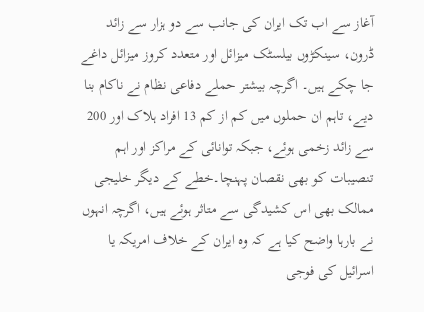آغاز سے اب تک ایران کی جانب سے دو ہزار سے زائد ڈرون، سینکڑوں بیلسٹک میزائل اور متعدد کروز میزائل داغے جا چکے ہیں۔ اگرچہ بیشتر حملے دفاعی نظام نے ناکام بنا دیے، تاہم ان حملوں میں کم از کم 13 افراد ہلاک اور 200 سے زائد زخمی ہوئے، جبکہ توانائی کے مراکز اور اہم تنصیبات کو بھی نقصان پہنچا۔خطے کے دیگر خلیجی ممالک بھی اس کشیدگی سے متاثر ہوئے ہیں، اگرچہ انہوں نے بارہا واضح کیا ہے کہ وہ ایران کے خلاف امریکہ یا اسرائیل کی فوجی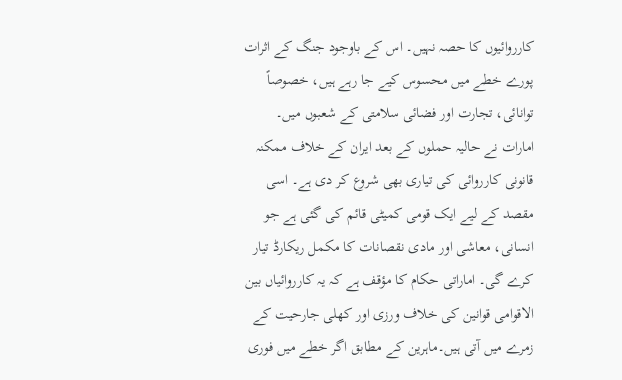کارروائیوں کا حصہ نہیں۔ اس کے باوجود جنگ کے اثرات پورے خطے میں محسوس کیے جا رہے ہیں، خصوصاً توانائی، تجارت اور فضائی سلامتی کے شعبوں میں۔
امارات نے حالیہ حملوں کے بعد ایران کے خلاف ممکنہ قانونی کارروائی کی تیاری بھی شروع کر دی ہے۔ اسی مقصد کے لیے ایک قومی کمیٹی قائم کی گئی ہے جو انسانی، معاشی اور مادی نقصانات کا مکمل ریکارڈ تیار کرے گی۔ اماراتی حکام کا مؤقف ہے کہ یہ کارروائیاں بین الاقوامی قوانین کی خلاف ورزی اور کھلی جارحیت کے زمرے میں آتی ہیں۔ماہرین کے مطابق اگر خطے میں فوری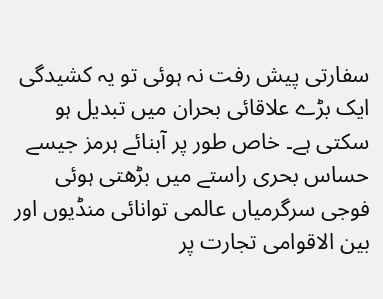سفارتی پیش رفت نہ ہوئی تو یہ کشیدگی ایک بڑے علاقائی بحران میں تبدیل ہو سکتی ہے۔ خاص طور پر آبنائے ہرمز جیسے حساس بحری راستے میں بڑھتی ہوئی فوجی سرگرمیاں عالمی توانائی منڈیوں اور بین الاقوامی تجارت پر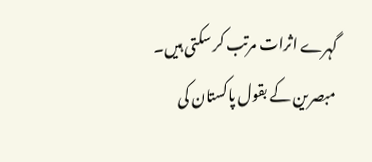گہرے اثرات مرتب کر سکتی ہیں۔ مبصرین کے بقول پاکستان کی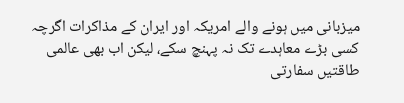میزبانی میں ہونے والے امریکہ اور ایران کے مذاکرات اگرچہ کسی بڑے معاہدے تک نہ پہنچ سکے، لیکن اب بھی عالمی طاقتیں سفارتی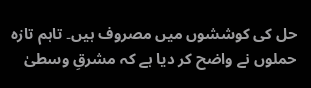حل کی کوششوں میں مصروف ہیں۔ تاہم تازہ حملوں نے واضح کر دیا ہے کہ مشرقِ وسطیٰ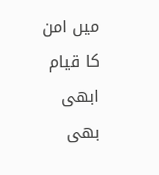میں امن کا قیام ابھی بھی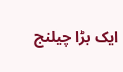ایک بڑا چیلنج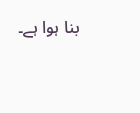بنا ہوا ہے۔